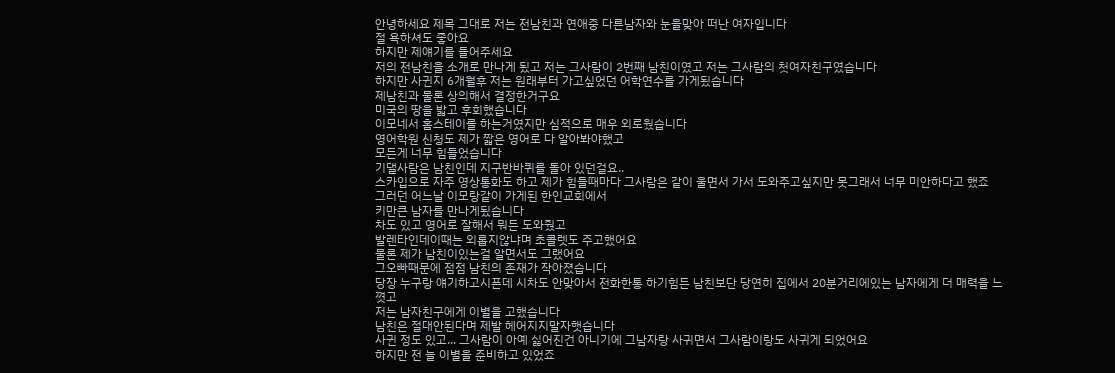안녕하세요 제목 그대로 저는 전남친과 연애중 다른남자와 눈을맞아 떠난 여자입니다
절 욕하셔도 좋아요
하지만 제얘기를 들어주세요
저의 전남친을 소개로 만나게 됬고 저는 그사람이 2번째 남친이였고 저는 그사람의 첫여자친구였습니다
하지만 사귄지 6개월후 저는 원래부터 가고싶었던 어학연수를 가게됬습니다
제남친과 물론 상의해서 결정한거구요
미국의 땅을 밟고 후회했습니다
이모네서 홈스테이를 하는거였지만 심적으로 매우 외로웠습니다
영어학원 신청도 제가 짧은 영어로 다 알아봐야했고
모든게 너무 힘들었습니다
기댈사람은 남친인데 지구반바퀴를 돌아 있던걸요..
스카입으로 자주 영상통화도 하고 제가 힘들때마다 그사람은 같이 울면서 가서 도와주고싶지만 못그래서 너무 미안하다고 했죠
그러던 어느날 이모랑같이 가게된 한인교회에서
키만큰 남자를 만나게됬습니다
차도 있고 영어로 잘해서 뭐든 도와줬고
발렌타인데이때는 외롭지않냐며 초콜렛도 주고했어요
물론 제가 남친이있는걸 알면서도 그랬어요
그오빠때문에 점점 남친의 존재가 작아졌습니다
당장 누구랑 얘기하고시픈데 시차도 안맞아서 전화한통 하기힘든 남친보단 당연히 집에서 20분거리에있는 남자에게 더 매력을 느꼇고
저는 남자친구에게 이별을 고했습니다
남친은 절대안된다며 제발 헤어지지말자햇습니다
사귄 정도 있고... 그사람이 아예 싫어진건 아니기에 그남자랑 사귀면서 그사람이랑도 사귀게 되었어요
하지만 전 늘 이별을 준비하고 있었죠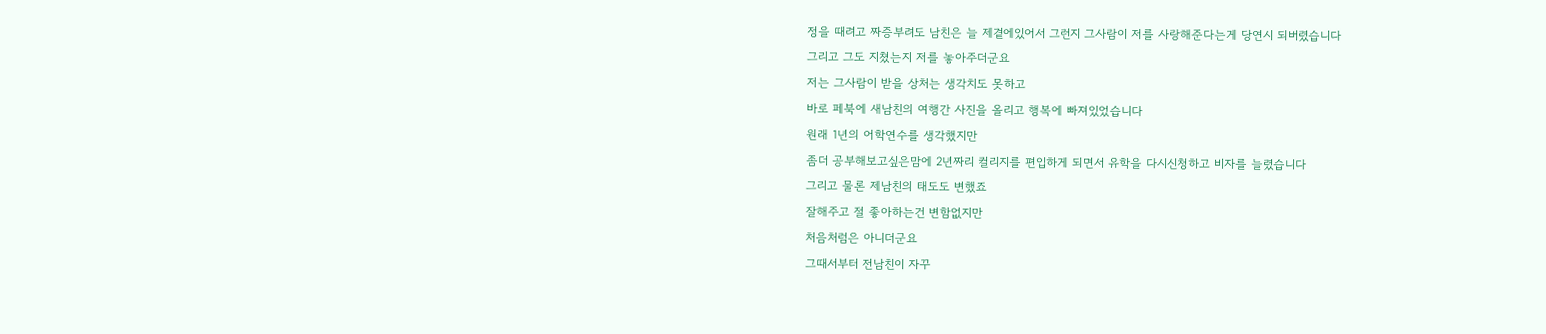정을 때려고 짜증부려도 남친은 늘 제곁에있어서 그런지 그사람이 저를 사랑해준다는게 당연시 되버렸습니다
그리고 그도 지쳤는지 저를 놓아주더군요
저는 그사람이 받을 상처는 생각치도 못하고
바로 페북에 새남친의 여행간 사진을 올리고 행복에 빠져있었습니다
원래 1년의 어학연수를 생각했지만
좀더 공부해보고싶은맘에 2년짜리 컬리지를 편입하게 되면서 유학을 다시신청하고 비자를 늘렸습니다
그리고 물론 제남친의 태도도 변했죠
잘해주고 절 좋아하는건 변함없지만
처음처럼은 아니더군요
그때서부터 전남친이 자꾸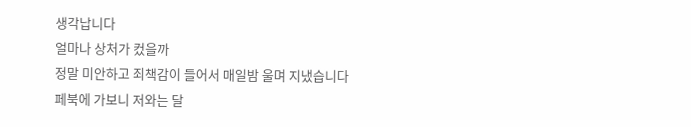생각납니다
얼마나 상처가 컸을까
정말 미안하고 죄책감이 들어서 매일밤 울며 지냈습니다
페북에 가보니 저와는 달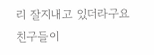리 잘지내고 있더라구요
친구들이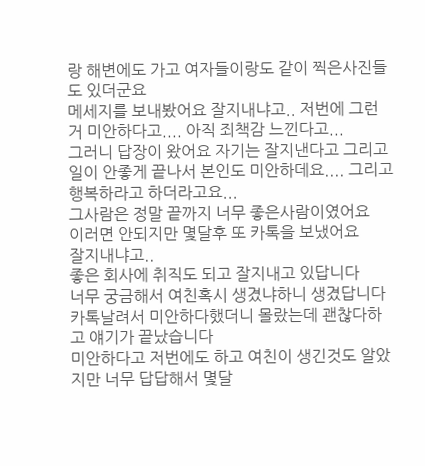랑 해변에도 가고 여자들이랑도 같이 찍은사진들도 있더군요
메세지를 보내봤어요 잘지내냐고.. 저번에 그런거 미안하다고.... 아직 죄책감 느낀다고...
그러니 답장이 왔어요 자기는 잘지낸다고 그리고 일이 안좋게 끝나서 본인도 미안하데요.... 그리고 행복하라고 하더라고요...
그사람은 정말 끝까지 너무 좋은사람이였어요
이러면 안되지만 몇달후 또 카톡을 보냈어요
잘지내냐고..
좋은 회사에 취직도 되고 잘지내고 있답니다
너무 궁금해서 여친혹시 생겼냐하니 생겼답니다
카톡날려서 미안하다했더니 몰랐는데 괜찮다하고 얘기가 끝났습니다
미안하다고 저번에도 하고 여친이 생긴것도 알았지만 너무 답답해서 몇달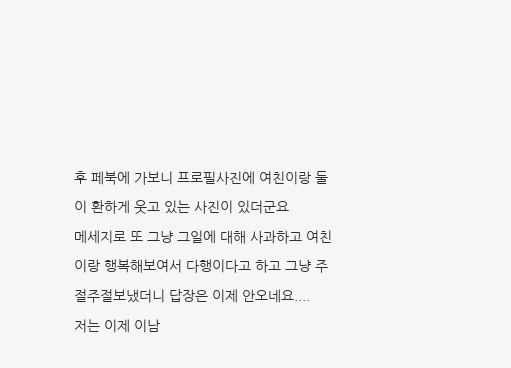후 페북에 가보니 프로필사진에 여친이랑 둘이 환하게 웃고 있는 사진이 있더군요
메세지로 또 그냥 그일에 대해 사과하고 여친이랑 행복해보여서 다행이다고 하고 그냥 주절주절보냈더니 답장은 이제 안오네요....
저는 이제 이남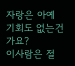자랑은 아예 기회도 없는건가요?
이사람은 절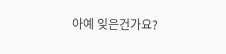아예 잊은건가요?